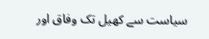سیاست سے کھیل تک وفاق اور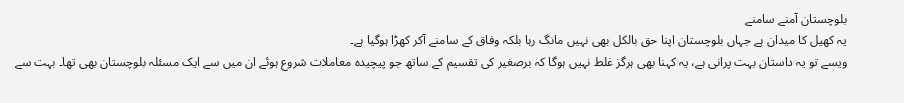بلوچستان آمنے سامنے
یہ کھیل کا میدان ہے جہاں بلوچستان اپنا حق بالکل بھی نہیں مانگ رہا بلکہ وفاق کے سامنے آکر کھڑا ہوگیا ہے۔
ویسے تو یہ داستان بہت پرانی ہے، یہ کہنا بھی ہرگز غلط نہیں ہوگا کہ برصغیر کی تقسیم کے ساتھ جو پیچیدہ معاملات شروع ہوئے ان میں سے ایک مسئلہ بلوچستان بھی تھا۔ بہت سے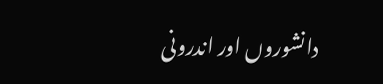دانشوروں اور اندرونی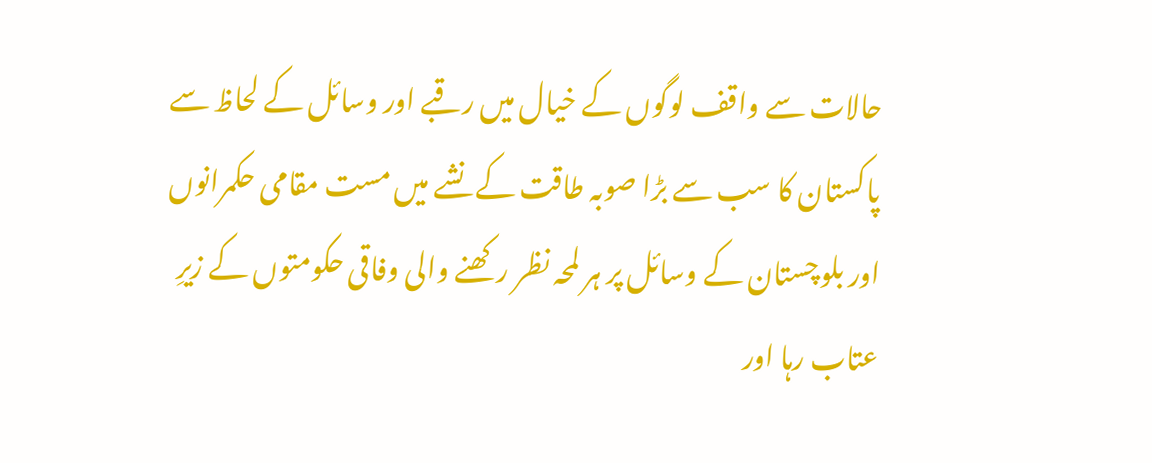حالات سے واقف لوگوں کے خیال میں رقبے اور وسائل کے لحاظ سے پاکستان کا سب سے بڑا صوبہ طاقت کے نشے میں مست مقامی حکمرانوں اور بلوچستان کے وسائل پر ہر لمحہ نظر رکھنے والی وفاقی حکومتوں کے زیرِ عتاب رہا اور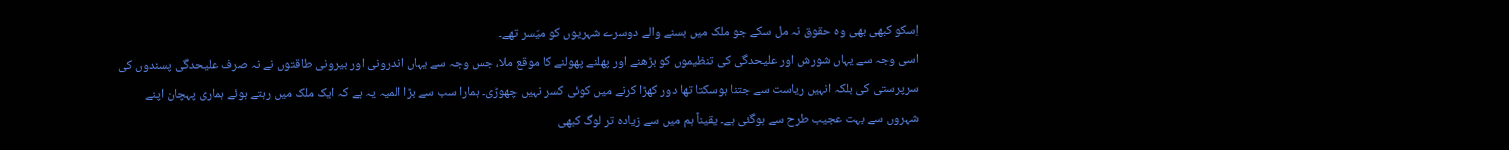اِسکو کبھی بھی وہ حقوق نہ مل سکے جو ملک میں بسنے والے دوسرے شہریوں کو میّسر تھے۔
اسی وجہ سے یہاں شورش اور علیحدگی کی تنظیموں کو بڑھنے اور پھلنے پھولنے کا موقع ملا، جس وجہ سے یہاں اندرونی اور بیرونی طاقتوں نے نہ صرف علیحدگی پسندوں کی سرپرستی کی بلکہ انہیں ریاست سے جتنا ہوسکتا تھا دور کھڑا کرنے میں کوئی کسر نہیں چھوڑی۔ ہمارا سب سے بڑا المیہ یہ ہے کہ ایک ملک میں رہتے ہوئے ہماری پہچان اپنے شہروں سے بہت عجیب طرح سے ہوگئی ہے۔ یقیناً ہم میں سے زیادہ تر لوگ کبھی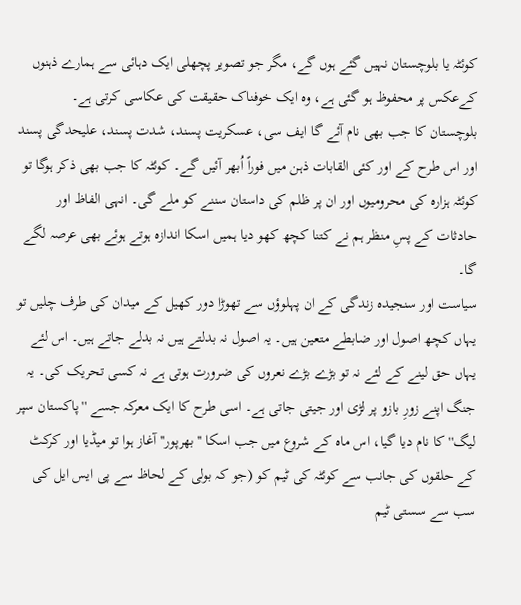کوئٹہ یا بلوچستان نہیں گئے ہوں گے، مگر جو تصویر پچھلی ایک دہائی سے ہمارے ذہنوں کےعکس پر محفوظ ہو گئی ہے، وہ ایک خوفناک حقیقت کی عکاسی کرتی ہے۔
بلوچستان کا جب بھی نام آئے گا ایف سی، عسکریت پسند، شدت پسند، علیحدگی پسند اور اس طرح کے اور کئی القابات ذہن میں فوراً اُبھر آئیں گے۔ کوئٹہ کا جب بھی ذکر ہوگا تو کوئٹہ ہزارہ کی محرومیوں اور ان پر ظلم کی داستان سننے کو ملے گی۔ انہی الفاظ اور حادثات کے پسِ منظر ہم نے کتنا کچھ کھو دیا ہمیں اسکا اندازہ ہوتے ہوئے بھی عرصہ لگے گا۔
سیاست اور سنجیدہ زندگی کے ان پہلوؤں سے تھوڑا دور کھیل کے میدان کی طرف چلیں تو یہاں کچھ اصول اور ضابطے متعین ہیں۔ یہ اصول نہ بدلتے ہیں نہ بدلے جاتے ہیں۔ اس لئے یہاں حق لینے کے لئے نہ تو بڑے بڑے نعروں کی ضرورت ہوتی ہے نہ کسی تحریک کی۔ یہ جنگ اپنے زورِ بازو پر لڑی اور جیتی جاتی ہے۔ اسی طرح کا ایک معرکہ جسے ''پاکستان سپر لیگ'' کا نام دیا گیا، اس ماہ کے شروع میں جب اسکا ''بھرپور'' آغاز ہوا تو میڈیا اور کرکٹ کے حلقوں کی جانب سے کوئٹہ کی ٹیم کو (جو کہ بولی کے لحاظ سے پی ایس ایل کی سب سے سستی ٹیم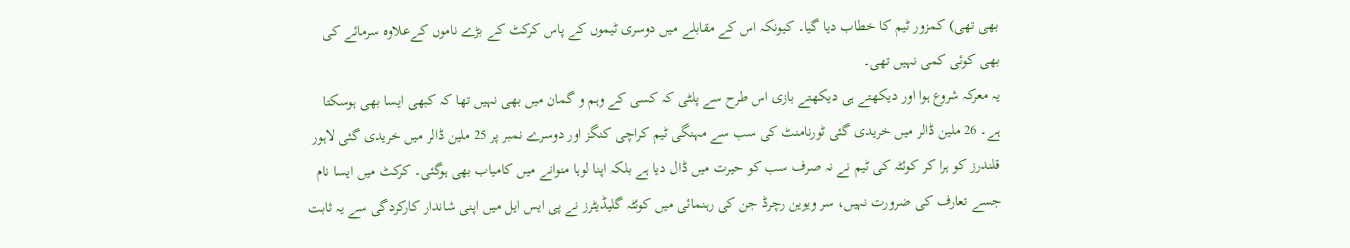بھی تھی) کمزور ٹیم کا خطاب دیا گیا۔ کیونکہ اس کے مقابلے میں دوسری ٹیموں کے پاس کرکٹ کے بڑے ناموں کےعلاوہ سرمائے کی بھی کوئی کمی نہیں تھی۔
یہ معرکہ شروع ہوا اور دیکھتے ہی دیکھتے بازی اس طرح سے پلٹی کہ کسی کے وہم و گمان میں بھی نہیں تھا کہ کبھی ایسا بھی ہوسکتا ہے۔ 26 ملین ڈالر میں خریدی گئی ٹورنامنٹ کی سب سے مہنگی ٹیم کراچی کنگز اور دوسرے نمبر پر 25 ملین ڈالر میں خریدی گئی لاہور قلندرز کو ہرا کر کوئٹہ کی ٹیم نے نہ صرف سب کو حیرت میں ڈال دیا ہے بلکہ اپنا لوہا منوانے میں کامیاب بھی ہوگئی۔ کرکٹ میں ایسا نام جسے تعارف کی ضرورت نہیں، سر ویوین رچرڈ جن کی رہنمائی میں کوئٹہ گلیڈیٹرز نے پی ایس ایل میں اپنی شاندار کارکردگی سے یہ ثابت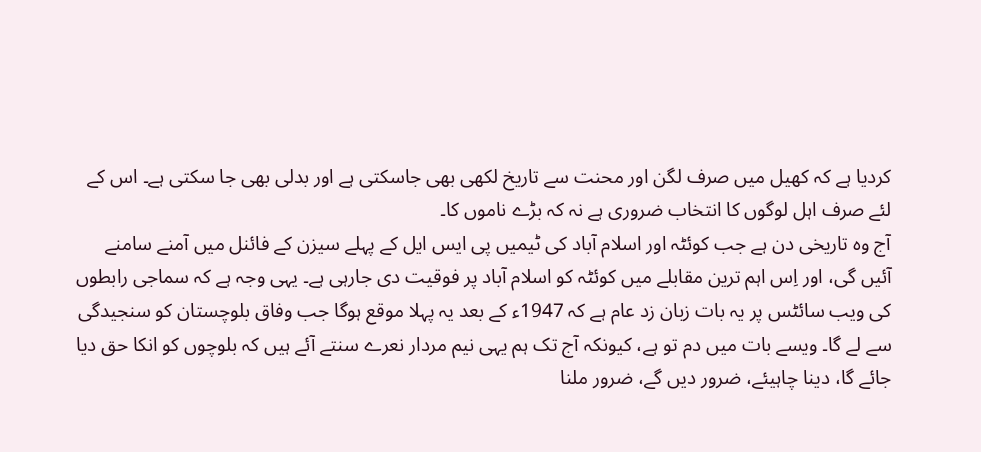کردیا ہے کہ کھیل میں صرف لگن اور محنت سے تاریخ لکھی بھی جاسکتی ہے اور بدلی بھی جا سکتی ہے۔ اس کے لئے صرف اہل لوگوں کا انتخاب ضروری ہے نہ کہ بڑے ناموں کا۔
آج وہ تاریخی دن ہے جب کوئٹہ اور اسلام آباد کی ٹیمیں پی ایس ایل کے پہلے سیزن کے فائنل میں آمنے سامنے آئیں گی، اور اِس اہم ترین مقابلے میں کوئٹہ کو اسلام آباد پر فوقیت دی جارہی ہے۔ یہی وجہ ہے کہ سماجی رابطوں کی ویب سائٹس پر یہ بات زبان زد عام ہے کہ 1947ء کے بعد یہ پہلا موقع ہوگا جب وفاق بلوچستان کو سنجیدگی سے لے گا۔ ویسے بات میں دم تو ہے، کیونکہ آج تک ہم یہی نیم مردار نعرے سنتے آئے ہیں کہ بلوچوں کو انکا حق دیا جائے گا، دینا چاہیئے، ضرور دیں گے، ضرور ملنا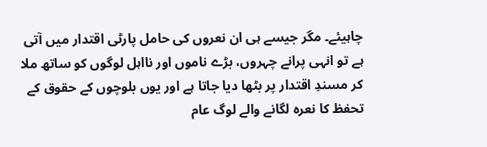چاہیئے۔ مگر جیسے ہی ان نعروں کی حامل پارٹی اقتدار میں آتی ہے تو انہی پرانے چہروں، بڑے ناموں اور نااہل لوگوں کو ساتھ ملا کر مسندِ اقتدار پر بٹھا دیا جاتا ہے اور یوں بلوچوں کے حقوق کے تحفظ کا نعرہ لگانے والے لوگ عام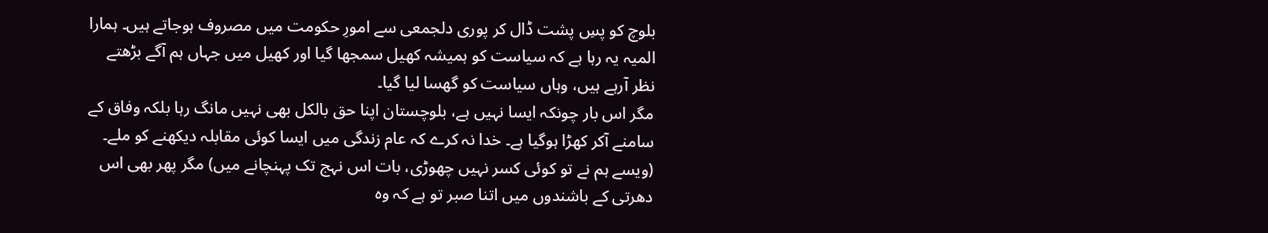بلوچ کو پسِ پشت ڈال کر پوری دلجمعی سے امورِ حکومت میں مصروف ہوجاتے ہیں۔ ہمارا المیہ یہ رہا ہے کہ سیاست کو ہمیشہ کھیل سمجھا گیا اور کھیل میں جہاں ہم آگے بڑھتے نظر آرہے ہیں، وہاں سیاست کو گھسا لیا گیا۔
مگر اس بار چونکہ ایسا نہیں ہے، بلوچستان اپنا حق بالکل بھی نہیں مانگ رہا بلکہ وفاق کے سامنے آکر کھڑا ہوگیا ہے۔ خدا نہ کرے کہ عام زندگی میں ایسا کوئی مقابلہ دیکھنے کو ملے۔ (ویسے ہم نے تو کوئی کسر نہیں چھوڑی، بات اس نہج تک پہنچانے میں) مگر پھر بھی اس دھرتی کے باشندوں میں اتنا صبر تو ہے کہ وہ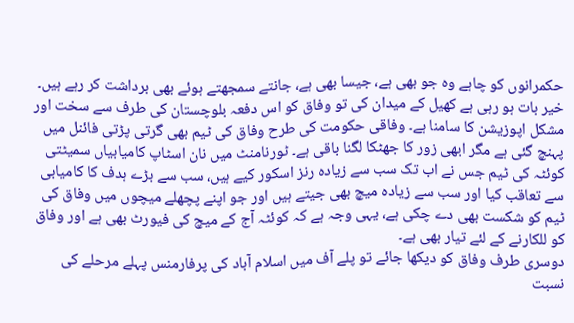حکمرانوں کو چاہے وہ جو بھی ہے، جیسا بھی ہے، جانتے سمجھتے ہوئے بھی برداشت کر رہے ہیں۔
خیر بات ہو رہی ہے کھیل کے میدان کی تو وفاق کو اس دفعہ بلوچستان کی طرف سے سخت اور مشکل اپوزیشن کا سامنا ہے۔ وفاقی حکومت کی طرح وفاق کی ٹیم بھی گرتی پڑتی فائنل میں پہنچ گئی ہے مگر ابھی زور کا جھٹکا لگنا باقی ہے۔ ٹورنامنٹ میں نان اسٹاپ کامیابیاں سمیٹتی کوئٹہ کی ٹیم جس نے اب تک سب سے زیادہ رنز اسکور کیے ہیں، سب سے بڑے ہدف کا کامیابی سے تعاقب کیا اور سب سے زیادہ میچ بھی جیتے ہیں اور جو اپنے پچھلے میچوں میں وفاق کی ٹیم کو شکست بھی دے چکی ہے، یہی وجہ ہے کہ کوئٹہ آج کے میچ کی فیورٹ بھی ہے اور وفاق کو للکارنے کے لئے تیار بھی ہے۔
دوسری طرف وفاق کو دیکھا جائے تو پلے آف میں اسلام آباد کی پرفارمنس پہلے مرحلے کی نسبت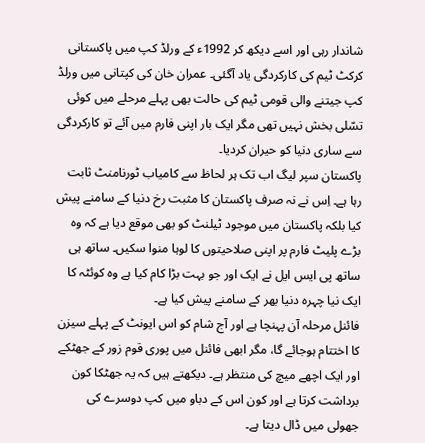شاندار رہی اور اسے دیکھ کر 1992ء کے ورلڈ کپ میں پاکستانی کرکٹ ٹیم کی کارکردگی یاد آگئی۔ عمران خان کی کپتانی میں ورلڈ کپ جیتنے والی قومی ٹیم کی حالت بھی پہلے مرحلے میں کوئی تسّلی بخش نہیں تھی مگر ایک بار اپنی فارم میں آئے تو کارکردگی سے ساری دنیا کو حیران کردیا۔
پاکستان سپر لیگ اب تک ہر لحاظ سے کامیاب ٹورنامنٹ ثابت رہا ہے۔ اِس نے نہ صرف پاکستان کا مثبت رخ دنیا کے سامنے پیش کیا بلکہ پاکستان میں موجود ٹیلنٹ کو بھی موقع دیا ہے کہ وہ بڑے پلیٹ فارم پر اپنی صلاحیتوں کا لوہا منوا سکیں۔ ساتھ ہی ساتھ پی ایس ایل نے ایک اور جو بہت بڑا کام کیا ہے وہ کوئٹہ کا ایک نیا چہرہ دنیا بھر کے سامنے پیش کیا ہے۔
فائنل مرحلہ آن پہنچا ہے اور آج شام کو اس ایونٹ کے پہلے سیزن کا اختتام ہوجائے گا، مگر ابھی فائنل میں پوری قوم زور کے جھٹکے اور ایک اچھے میچ کی منتظر ہے۔ دیکھتے ہیں کہ یہ جھٹکا کون برداشت کرتا ہے اور کون اس کے دباو میں کپ دوسرے کی جھولی میں ڈال دیتا ہے۔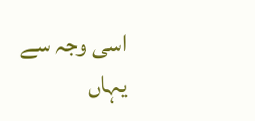اسی وجہ سے یہاں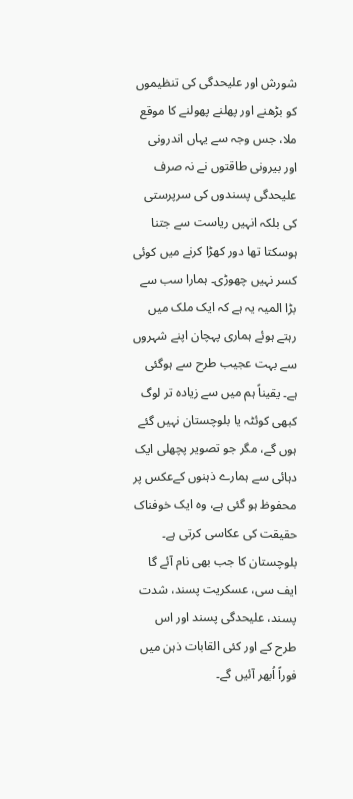شورش اور علیحدگی کی تنظیموں کو بڑھنے اور پھلنے پھولنے کا موقع ملا، جس وجہ سے یہاں اندرونی اور بیرونی طاقتوں نے نہ صرف علیحدگی پسندوں کی سرپرستی کی بلکہ انہیں ریاست سے جتنا ہوسکتا تھا دور کھڑا کرنے میں کوئی کسر نہیں چھوڑی۔ ہمارا سب سے بڑا المیہ یہ ہے کہ ایک ملک میں رہتے ہوئے ہماری پہچان اپنے شہروں سے بہت عجیب طرح سے ہوگئی ہے۔ یقیناً ہم میں سے زیادہ تر لوگ کبھی کوئٹہ یا بلوچستان نہیں گئے ہوں گے، مگر جو تصویر پچھلی ایک دہائی سے ہمارے ذہنوں کےعکس پر محفوظ ہو گئی ہے، وہ ایک خوفناک حقیقت کی عکاسی کرتی ہے۔
بلوچستان کا جب بھی نام آئے گا ایف سی، عسکریت پسند، شدت پسند، علیحدگی پسند اور اس طرح کے اور کئی القابات ذہن میں فوراً اُبھر آئیں گے۔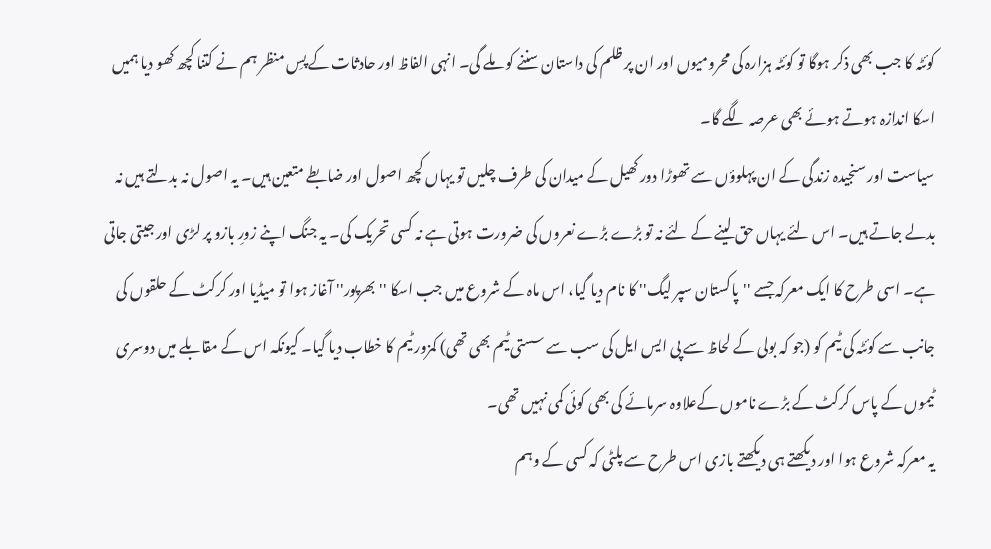کوئٹہ کا جب بھی ذکر ہوگا تو کوئٹہ ہزارہ کی محرومیوں اور ان پر ظلم کی داستان سننے کو ملے گی۔ انہی الفاظ اور حادثات کے پسِ منظر ہم نے کتنا کچھ کھو دیا ہمیں اسکا اندازہ ہوتے ہوئے بھی عرصہ لگے گا۔
سیاست اور سنجیدہ زندگی کے ان پہلوؤں سے تھوڑا دور کھیل کے میدان کی طرف چلیں تو یہاں کچھ اصول اور ضابطے متعین ہیں۔ یہ اصول نہ بدلتے ہیں نہ بدلے جاتے ہیں۔ اس لئے یہاں حق لینے کے لئے نہ تو بڑے بڑے نعروں کی ضرورت ہوتی ہے نہ کسی تحریک کی۔ یہ جنگ اپنے زورِ بازو پر لڑی اور جیتی جاتی ہے۔ اسی طرح کا ایک معرکہ جسے ''پاکستان سپر لیگ'' کا نام دیا گیا، اس ماہ کے شروع میں جب اسکا ''بھرپور'' آغاز ہوا تو میڈیا اور کرکٹ کے حلقوں کی جانب سے کوئٹہ کی ٹیم کو (جو کہ بولی کے لحاظ سے پی ایس ایل کی سب سے سستی ٹیم بھی تھی) کمزور ٹیم کا خطاب دیا گیا۔ کیونکہ اس کے مقابلے میں دوسری ٹیموں کے پاس کرکٹ کے بڑے ناموں کےعلاوہ سرمائے کی بھی کوئی کمی نہیں تھی۔
یہ معرکہ شروع ہوا اور دیکھتے ہی دیکھتے بازی اس طرح سے پلٹی کہ کسی کے وہم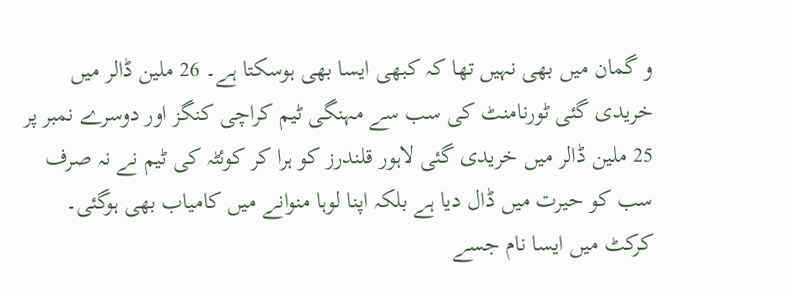و گمان میں بھی نہیں تھا کہ کبھی ایسا بھی ہوسکتا ہے۔ 26 ملین ڈالر میں خریدی گئی ٹورنامنٹ کی سب سے مہنگی ٹیم کراچی کنگز اور دوسرے نمبر پر 25 ملین ڈالر میں خریدی گئی لاہور قلندرز کو ہرا کر کوئٹہ کی ٹیم نے نہ صرف سب کو حیرت میں ڈال دیا ہے بلکہ اپنا لوہا منوانے میں کامیاب بھی ہوگئی۔ کرکٹ میں ایسا نام جسے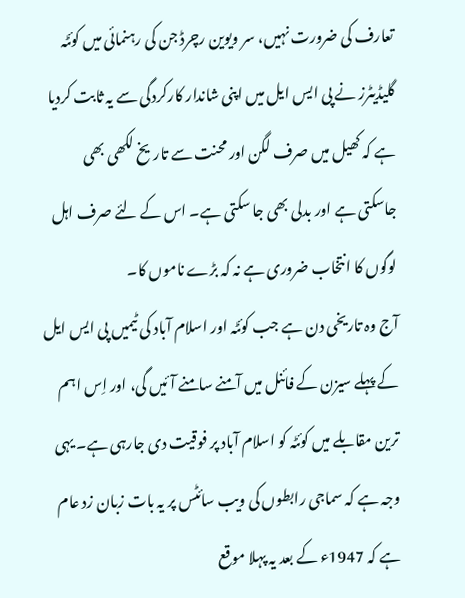تعارف کی ضرورت نہیں، سر ویوین رچرڈ جن کی رہنمائی میں کوئٹہ گلیڈیٹرز نے پی ایس ایل میں اپنی شاندار کارکردگی سے یہ ثابت کردیا ہے کہ کھیل میں صرف لگن اور محنت سے تاریخ لکھی بھی جاسکتی ہے اور بدلی بھی جا سکتی ہے۔ اس کے لئے صرف اہل لوگوں کا انتخاب ضروری ہے نہ کہ بڑے ناموں کا۔
آج وہ تاریخی دن ہے جب کوئٹہ اور اسلام آباد کی ٹیمیں پی ایس ایل کے پہلے سیزن کے فائنل میں آمنے سامنے آئیں گی، اور اِس اہم ترین مقابلے میں کوئٹہ کو اسلام آباد پر فوقیت دی جارہی ہے۔ یہی وجہ ہے کہ سماجی رابطوں کی ویب سائٹس پر یہ بات زبان زد عام ہے کہ 1947ء کے بعد یہ پہلا موقع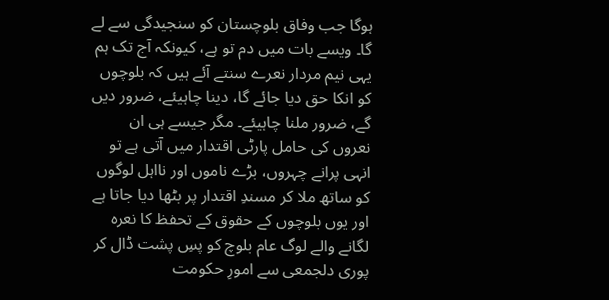ہوگا جب وفاق بلوچستان کو سنجیدگی سے لے گا۔ ویسے بات میں دم تو ہے، کیونکہ آج تک ہم یہی نیم مردار نعرے سنتے آئے ہیں کہ بلوچوں کو انکا حق دیا جائے گا، دینا چاہیئے، ضرور دیں گے، ضرور ملنا چاہیئے۔ مگر جیسے ہی ان نعروں کی حامل پارٹی اقتدار میں آتی ہے تو انہی پرانے چہروں، بڑے ناموں اور نااہل لوگوں کو ساتھ ملا کر مسندِ اقتدار پر بٹھا دیا جاتا ہے اور یوں بلوچوں کے حقوق کے تحفظ کا نعرہ لگانے والے لوگ عام بلوچ کو پسِ پشت ڈال کر پوری دلجمعی سے امورِ حکومت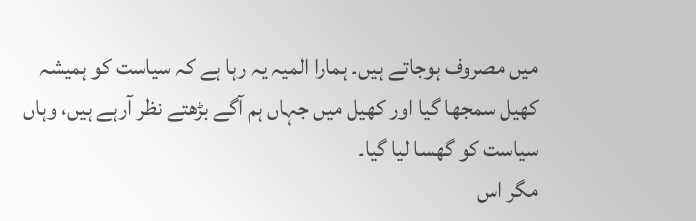میں مصروف ہوجاتے ہیں۔ ہمارا المیہ یہ رہا ہے کہ سیاست کو ہمیشہ کھیل سمجھا گیا اور کھیل میں جہاں ہم آگے بڑھتے نظر آرہے ہیں، وہاں سیاست کو گھسا لیا گیا۔
مگر اس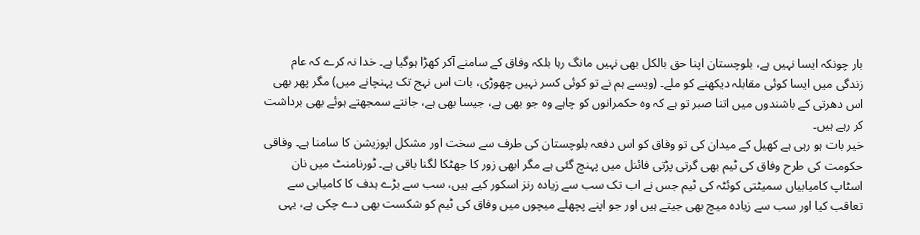بار چونکہ ایسا نہیں ہے، بلوچستان اپنا حق بالکل بھی نہیں مانگ رہا بلکہ وفاق کے سامنے آکر کھڑا ہوگیا ہے۔ خدا نہ کرے کہ عام زندگی میں ایسا کوئی مقابلہ دیکھنے کو ملے۔ (ویسے ہم نے تو کوئی کسر نہیں چھوڑی، بات اس نہج تک پہنچانے میں) مگر پھر بھی اس دھرتی کے باشندوں میں اتنا صبر تو ہے کہ وہ حکمرانوں کو چاہے وہ جو بھی ہے، جیسا بھی ہے، جانتے سمجھتے ہوئے بھی برداشت کر رہے ہیں۔
خیر بات ہو رہی ہے کھیل کے میدان کی تو وفاق کو اس دفعہ بلوچستان کی طرف سے سخت اور مشکل اپوزیشن کا سامنا ہے۔ وفاقی حکومت کی طرح وفاق کی ٹیم بھی گرتی پڑتی فائنل میں پہنچ گئی ہے مگر ابھی زور کا جھٹکا لگنا باقی ہے۔ ٹورنامنٹ میں نان اسٹاپ کامیابیاں سمیٹتی کوئٹہ کی ٹیم جس نے اب تک سب سے زیادہ رنز اسکور کیے ہیں، سب سے بڑے ہدف کا کامیابی سے تعاقب کیا اور سب سے زیادہ میچ بھی جیتے ہیں اور جو اپنے پچھلے میچوں میں وفاق کی ٹیم کو شکست بھی دے چکی ہے، یہی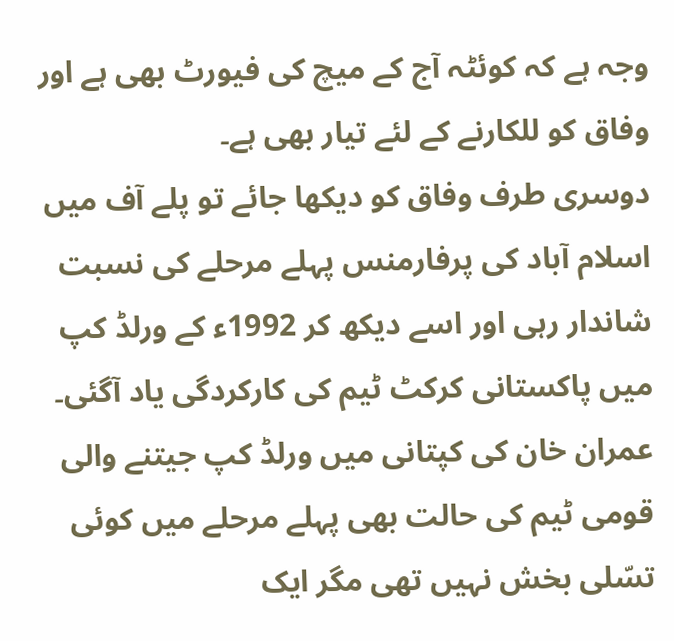وجہ ہے کہ کوئٹہ آج کے میچ کی فیورٹ بھی ہے اور وفاق کو للکارنے کے لئے تیار بھی ہے۔
دوسری طرف وفاق کو دیکھا جائے تو پلے آف میں اسلام آباد کی پرفارمنس پہلے مرحلے کی نسبت شاندار رہی اور اسے دیکھ کر 1992ء کے ورلڈ کپ میں پاکستانی کرکٹ ٹیم کی کارکردگی یاد آگئی۔ عمران خان کی کپتانی میں ورلڈ کپ جیتنے والی قومی ٹیم کی حالت بھی پہلے مرحلے میں کوئی تسّلی بخش نہیں تھی مگر ایک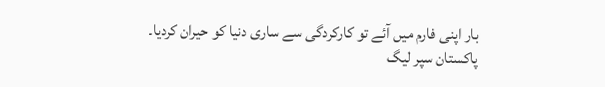بار اپنی فارم میں آئے تو کارکردگی سے ساری دنیا کو حیران کردیا۔
پاکستان سپر لیگ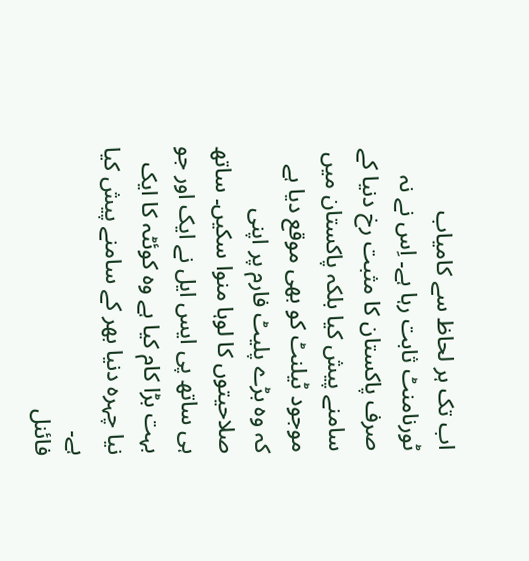اب تک ہر لحاظ سے کامیاب ٹورنامنٹ ثابت رہا ہے۔ اِس نے نہ صرف پاکستان کا مثبت رخ دنیا کے سامنے پیش کیا بلکہ پاکستان میں موجود ٹیلنٹ کو بھی موقع دیا ہے کہ وہ بڑے پلیٹ فارم پر اپنی صلاحیتوں کا لوہا منوا سکیں۔ ساتھ ہی ساتھ پی ایس ایل نے ایک اور جو بہت بڑا کام کیا ہے وہ کوئٹہ کا ایک نیا چہرہ دنیا بھر کے سامنے پیش کیا ہے۔
فائنل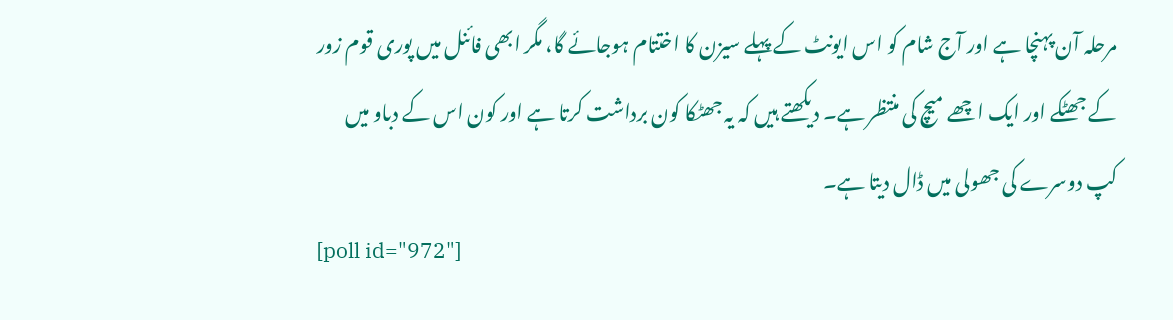مرحلہ آن پہنچا ہے اور آج شام کو اس ایونٹ کے پہلے سیزن کا اختتام ہوجائے گا، مگر ابھی فائنل میں پوری قوم زور کے جھٹکے اور ایک اچھے میچ کی منتظر ہے۔ دیکھتے ہیں کہ یہ جھٹکا کون برداشت کرتا ہے اور کون اس کے دباو میں کپ دوسرے کی جھولی میں ڈال دیتا ہے۔
[poll id="972"]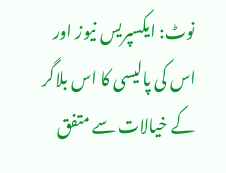نوٹ: ایکسپریس نیوز اور اس کی پالیسی کا اس بلاگر کے خیالات سے متفق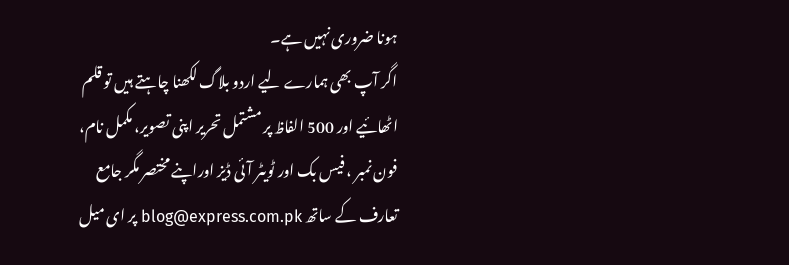ہونا ضروری نہیں ہے۔
اگر آپ بھی ہمارے لیے اردو بلاگ لکھنا چاہتے ہیں تو قلم اٹھائیے اور 500 الفاظ پر مشتمل تحریر اپنی تصویر، مکمل نام، فون نمبر ، فیس بک اور ٹویٹر آئی ڈیز اوراپنے مختصر مگر جامع تعارف کے ساتھ blog@express.com.pk پر ای میل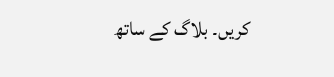کریں۔ بلاگ کے ساتھ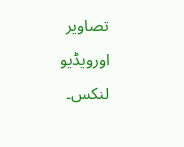تصاویر اورویڈیو لنکس۔